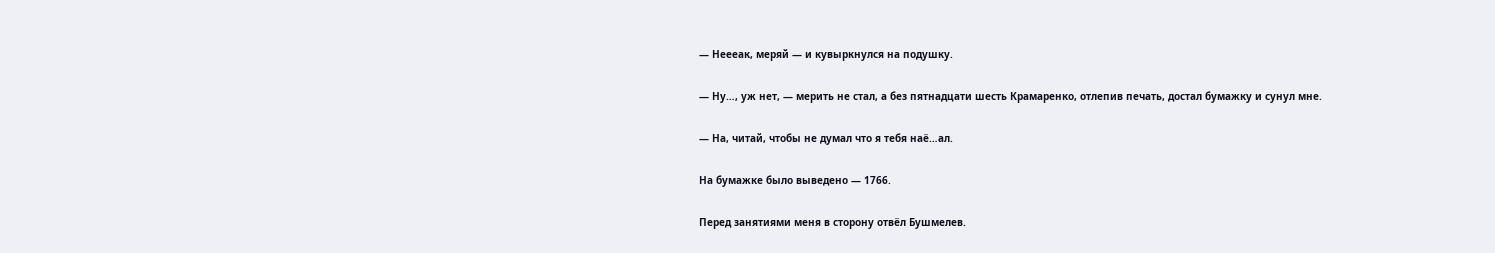— Неееак, меряй — и кувыркнулся на подушку.

— Ну…, уж нет, — мерить не стал, а без пятнадцати шесть Крамаренко, отлепив печать, достал бумажку и сунул мне.

— На, читай, чтобы не думал что я тебя наё…ал.

На бумажке было выведено — 1766.

Перед занятиями меня в сторону отвёл Бушмелев.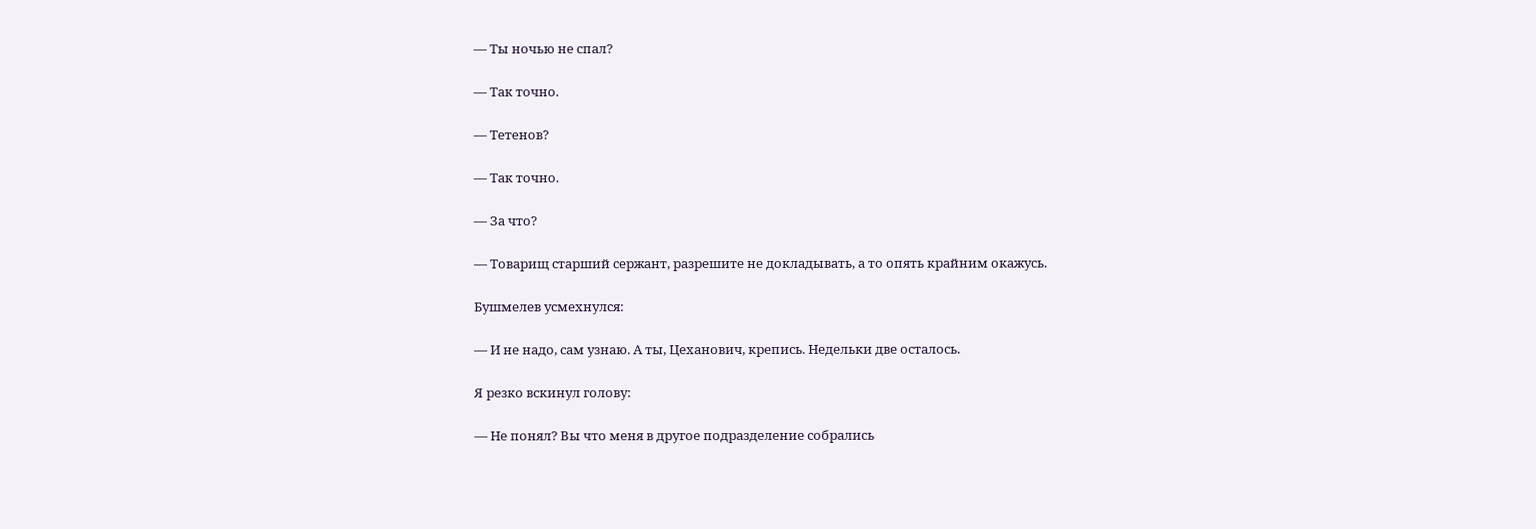— Ты ночью не спал?

— Так точно.

— Тетенов?

— Так точно.

— За что?

— Товарищ старший сержант, разрешите не докладывать, а то опять крайним окажусь.

Бушмелев усмехнулся:

— И не надо, сам узнаю. А ты, Цеханович, крепись. Недельки две осталось.

Я резко вскинул голову:

— Не понял? Вы что меня в другое подразделение собрались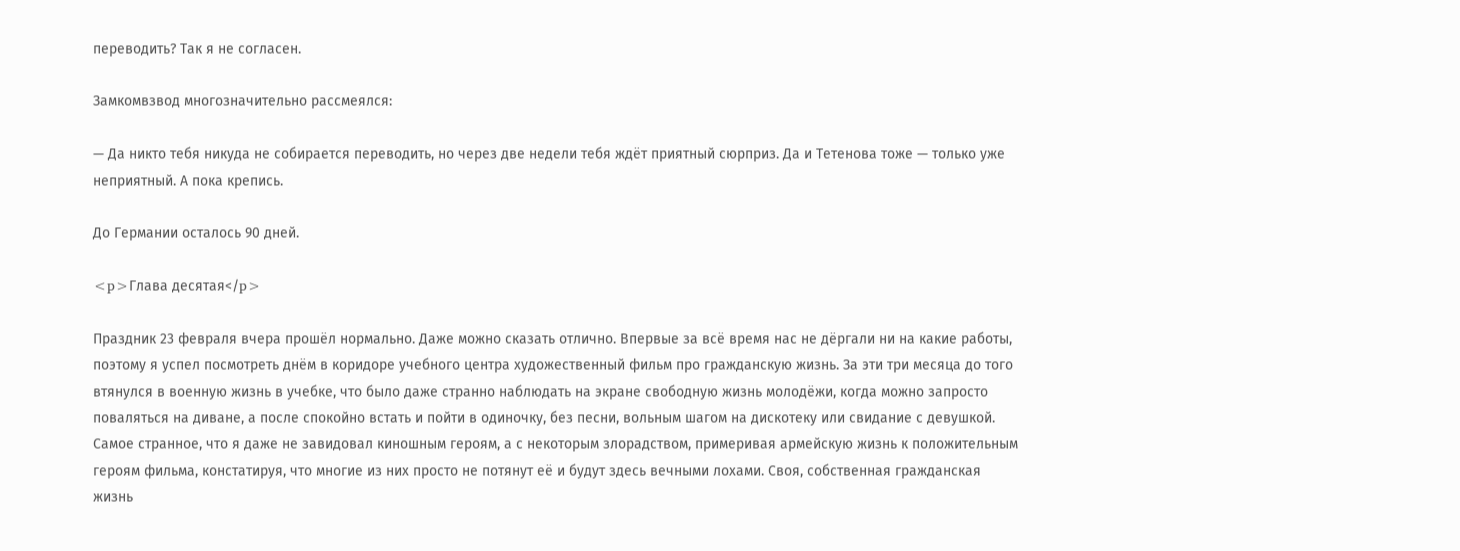переводить? Так я не согласен.

Замкомвзвод многозначительно рассмеялся:

— Да никто тебя никуда не собирается переводить, но через две недели тебя ждёт приятный сюрприз. Да и Тетенова тоже — только уже неприятный. А пока крепись.

До Германии осталось 90 дней.

<p>Глава десятая</p>

Праздник 23 февраля вчера прошёл нормально. Даже можно сказать отлично. Впервые за всё время нас не дёргали ни на какие работы, поэтому я успел посмотреть днём в коридоре учебного центра художественный фильм про гражданскую жизнь. За эти три месяца до того втянулся в военную жизнь в учебке, что было даже странно наблюдать на экране свободную жизнь молодёжи, когда можно запросто поваляться на диване, а после спокойно встать и пойти в одиночку, без песни, вольным шагом на дискотеку или свидание с девушкой. Самое странное, что я даже не завидовал киношным героям, а с некоторым злорадством, примеривая армейскую жизнь к положительным героям фильма, констатируя, что многие из них просто не потянут её и будут здесь вечными лохами. Своя, собственная гражданская жизнь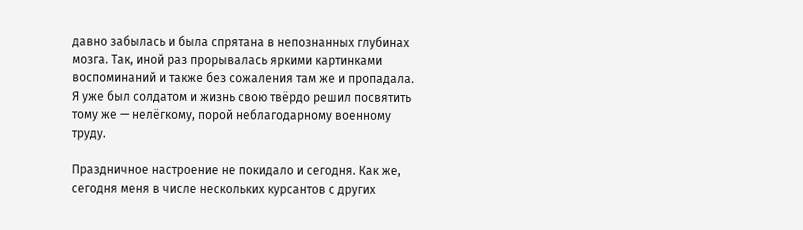давно забылась и была спрятана в непознанных глубинах мозга. Так, иной раз прорывалась яркими картинками воспоминаний и также без сожаления там же и пропадала. Я уже был солдатом и жизнь свою твёрдо решил посвятить тому же — нелёгкому, порой неблагодарному военному труду.

Праздничное настроение не покидало и сегодня. Как же, сегодня меня в числе нескольких курсантов с других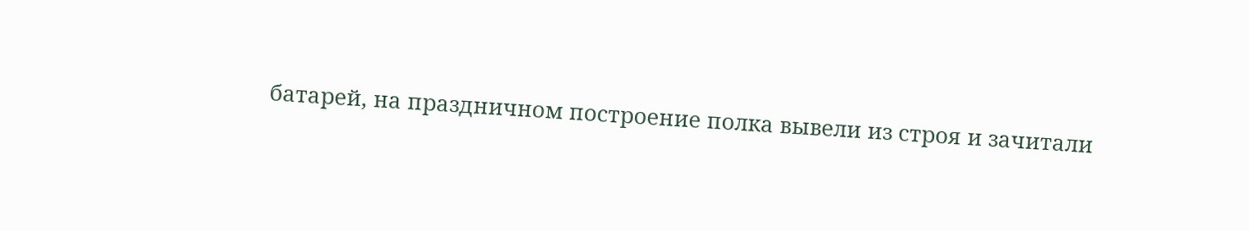батарей, на праздничном построение полка вывели из строя и зачитали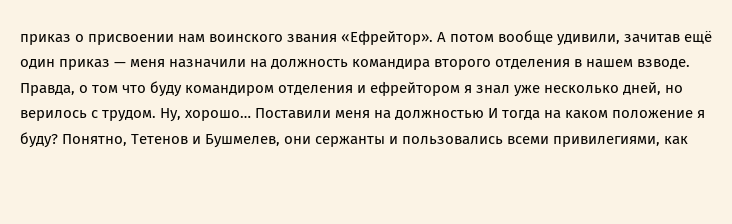приказ о присвоении нам воинского звания «Ефрейтор». А потом вообще удивили, зачитав ещё один приказ — меня назначили на должность командира второго отделения в нашем взводе. Правда, о том что буду командиром отделения и ефрейтором я знал уже несколько дней, но верилось с трудом. Ну, хорошо… Поставили меня на должностью И тогда на каком положение я буду? Понятно, Тетенов и Бушмелев, они сержанты и пользовались всеми привилегиями, как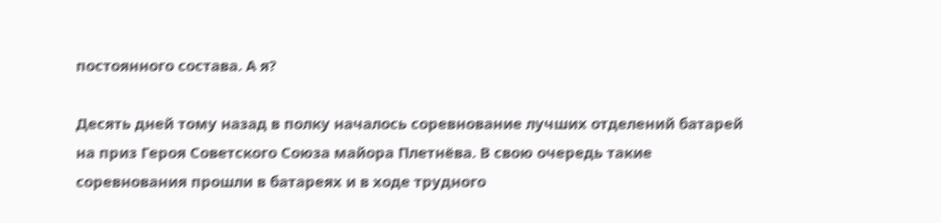постоянного состава. А я?

Десять дней тому назад в полку началось соревнование лучших отделений батарей на приз Героя Советского Союза майора Плетнёва. В свою очередь такие соревнования прошли в батареях и в ходе трудного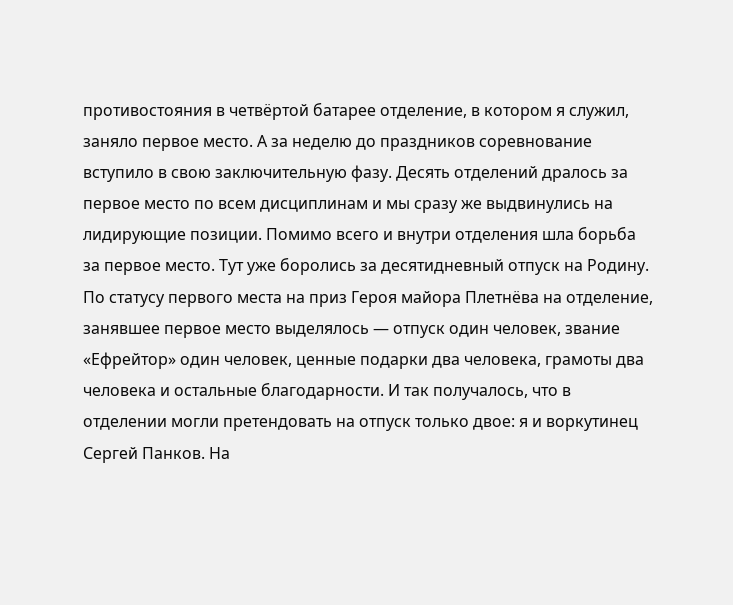противостояния в четвёртой батарее отделение, в котором я служил, заняло первое место. А за неделю до праздников соревнование вступило в свою заключительную фазу. Десять отделений дралось за первое место по всем дисциплинам и мы сразу же выдвинулись на лидирующие позиции. Помимо всего и внутри отделения шла борьба за первое место. Тут уже боролись за десятидневный отпуск на Родину. По статусу первого места на приз Героя майора Плетнёва на отделение, занявшее первое место выделялось — отпуск один человек, звание «Ефрейтор» один человек, ценные подарки два человека, грамоты два человека и остальные благодарности. И так получалось, что в отделении могли претендовать на отпуск только двое: я и воркутинец Сергей Панков. На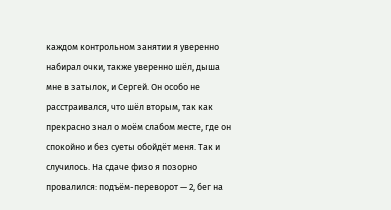каждом контрольном занятии я уверенно набирал очки, также уверенно шёл, дыша мне в затылок, и Сергей. Он особо не расстраивался, что шёл вторым, так как прекрасно знал о моём слабом месте, где он спокойно и без суеты обойдёт меня. Так и случилось. На сдаче физо я позорно провалился: подъём-переворот — 2, бег на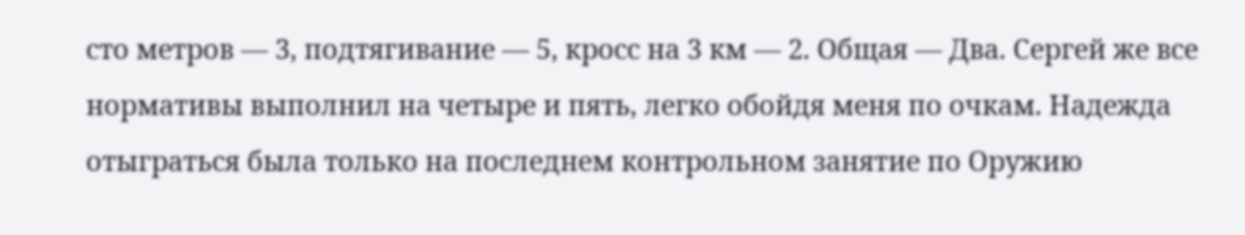сто метров — 3, подтягивание — 5, кросс на 3 км — 2. Общая — Два. Сергей же все нормативы выполнил на четыре и пять, легко обойдя меня по очкам. Надежда отыграться была только на последнем контрольном занятие по Оружию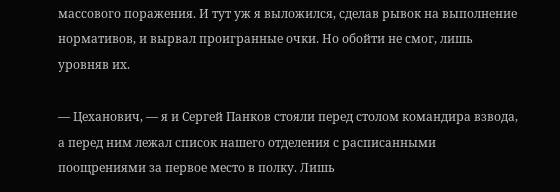массового поражения. И тут уж я выложился, сделав рывок на выполнение нормативов, и вырвал проигранные очки. Но обойти не смог, лишь уровняв их.

— Цеханович, — я и Сергей Панков стояли перед столом командира взвода, а перед ним лежал список нашего отделения с расписанными поощрениями за первое место в полку. Лишь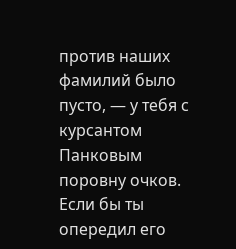против наших фамилий было пусто, — у тебя с курсантом Панковым поровну очков. Если бы ты опередил его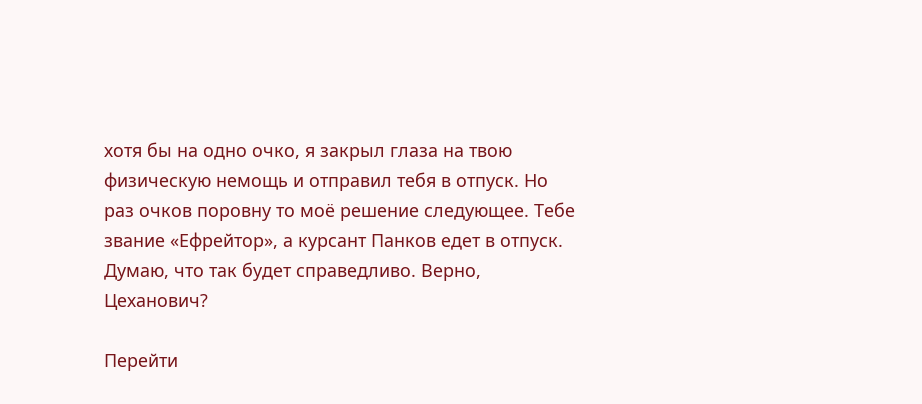хотя бы на одно очко, я закрыл глаза на твою физическую немощь и отправил тебя в отпуск. Но раз очков поровну то моё решение следующее. Тебе звание «Ефрейтор», а курсант Панков едет в отпуск. Думаю, что так будет справедливо. Верно, Цеханович?

Перейти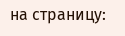на страницу: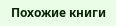Похожие книги